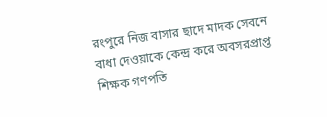রংপুরে নিজ বাসার ছাদে মাদক সেবনে বাধা দেওয়াকে কেন্দ্র করে অবসরপ্রাপ্ত শিক্ষক গণপতি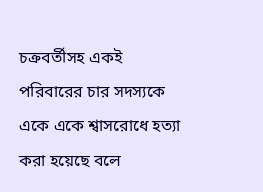চক্রবর্তীসহ একই পরিবারের চার সদস্যকে একে একে শ্বাসরোধে হত্যা করা হয়েছে বলে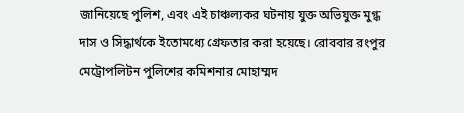জানিয়েছে পুলিশ, এবং এই চাঞ্চল্যকর ঘটনায় যুক্ত অভিযুক্ত মুগ্ধ দাস ও সিদ্ধার্থকে ইতোমধ্যে গ্রেফতার করা হয়েছে। রোববার রংপুর মেট্রোপলিটন পুলিশের কমিশনার মোহাম্মদ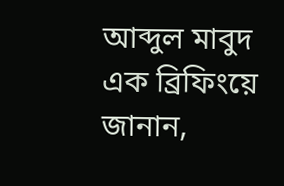আব্দুল মাবুদ এক ব্রিফিংয়ে জানান,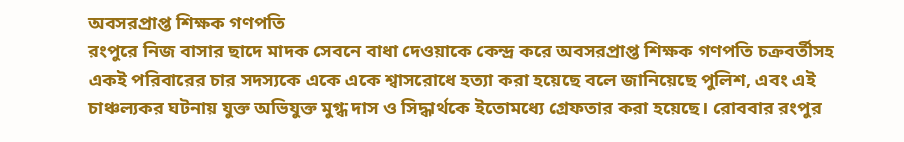অবসরপ্রাপ্ত শিক্ষক গণপতি
রংপুরে নিজ বাসার ছাদে মাদক সেবনে বাধা দেওয়াকে কেন্দ্র করে অবসরপ্রাপ্ত শিক্ষক গণপতি চক্রবর্তীসহ একই পরিবারের চার সদস্যকে একে একে শ্বাসরোধে হত্যা করা হয়েছে বলে জানিয়েছে পুলিশ, এবং এই চাঞ্চল্যকর ঘটনায় যুক্ত অভিযুক্ত মুগ্ধ দাস ও সিদ্ধার্থকে ইতোমধ্যে গ্রেফতার করা হয়েছে। রোববার রংপুর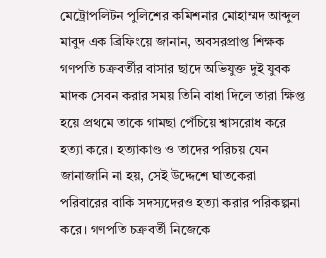মেট্রোপলিটন পুলিশের কমিশনার মোহাম্মদ আব্দুল মাবুদ এক ব্রিফিংয়ে জানান, অবসরপ্রাপ্ত শিক্ষক গণপতি চক্রবর্তীর বাসার ছাদে অভিযুক্ত দুই যুবক মাদক সেবন করার সময় তিনি বাধা দিলে তারা ক্ষিপ্ত হয়ে প্রথমে তাকে গামছা পেঁচিয়ে শ্বাসরোধ করে হত্যা করে। হত্যাকাণ্ড ও তাদের পরিচয় যেন জানাজানি না হয়, সেই উদ্দেশে ঘাতকেরা পরিবারের বাকি সদস্যদেরও হত্যা করার পরিকল্পনা করে। গণপতি চক্রবর্তী নিজেকে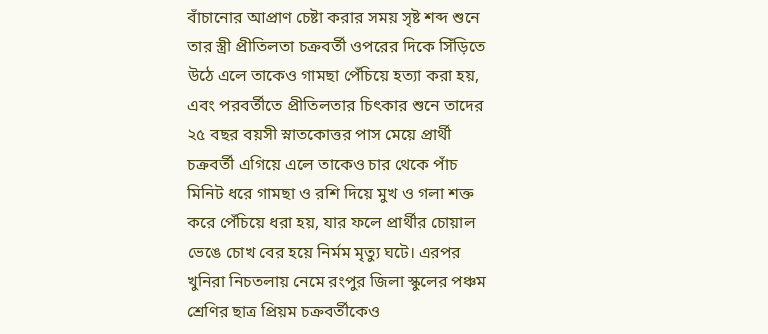বাঁচানোর আপ্রাণ চেষ্টা করার সময় সৃষ্ট শব্দ শুনে তার স্ত্রী প্রীতিলতা চক্রবর্তী ওপরের দিকে সিঁড়িতে উঠে এলে তাকেও গামছা পেঁচিয়ে হত্যা করা হয়, এবং পরবর্তীতে প্রীতিলতার চিৎকার শুনে তাদের ২৫ বছর বয়সী স্নাতকোত্তর পাস মেয়ে প্রার্থী চক্রবর্তী এগিয়ে এলে তাকেও চার থেকে পাঁচ মিনিট ধরে গামছা ও রশি দিয়ে মুখ ও গলা শক্ত করে পেঁচিয়ে ধরা হয়, যার ফলে প্রার্থীর চোয়াল ভেঙে চোখ বের হয়ে নির্মম মৃত্যু ঘটে। এরপর খুনিরা নিচতলায় নেমে রংপুর জিলা স্কুলের পঞ্চম শ্রেণির ছাত্র প্রিয়ম চক্রবর্তীকেও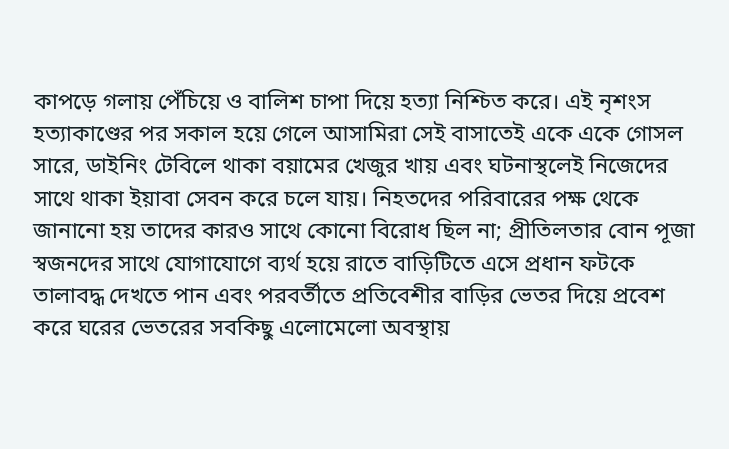কাপড়ে গলায় পেঁচিয়ে ও বালিশ চাপা দিয়ে হত্যা নিশ্চিত করে। এই নৃশংস হত্যাকাণ্ডের পর সকাল হয়ে গেলে আসামিরা সেই বাসাতেই একে একে গোসল সারে, ডাইনিং টেবিলে থাকা বয়ামের খেজুর খায় এবং ঘটনাস্থলেই নিজেদের সাথে থাকা ইয়াবা সেবন করে চলে যায়। নিহতদের পরিবারের পক্ষ থেকে জানানো হয় তাদের কারও সাথে কোনো বিরোধ ছিল না; প্রীতিলতার বোন পূজা স্বজনদের সাথে যোগাযোগে ব্যর্থ হয়ে রাতে বাড়িটিতে এসে প্রধান ফটকে তালাবদ্ধ দেখতে পান এবং পরবর্তীতে প্রতিবেশীর বাড়ির ভেতর দিয়ে প্রবেশ করে ঘরের ভেতরের সবকিছু এলোমেলো অবস্থায়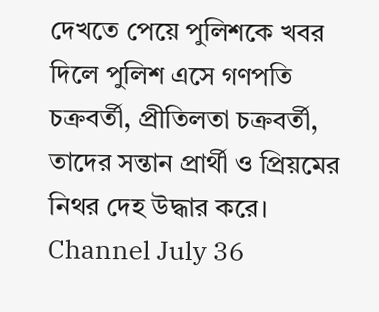দেখতে পেয়ে পুলিশকে খবর দিলে পুলিশ এসে গণপতি চক্রবর্তী, প্রীতিলতা চক্রবর্তী, তাদের সন্তান প্রার্থী ও প্রিয়মের নিথর দেহ উদ্ধার করে।
Channel July 36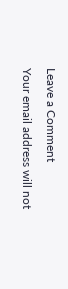Leave a Comment
Your email address will not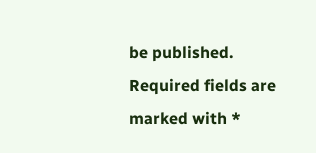be published. Required fields are marked with *